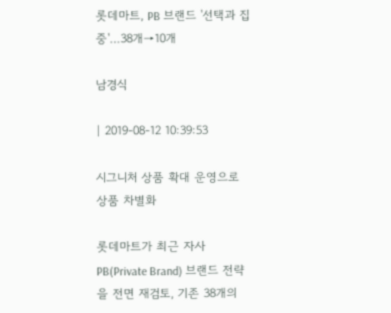롯데마트, PB 브랜드 '선택과 집중'…38개→10개

남경식

| 2019-08-12 10:39:53

시그니처 상품 확대 운영으로 상품 차별화

롯데마트가 최근 자사 PB(Private Brand) 브랜드 전략을 전면 재검토, 기존 38개의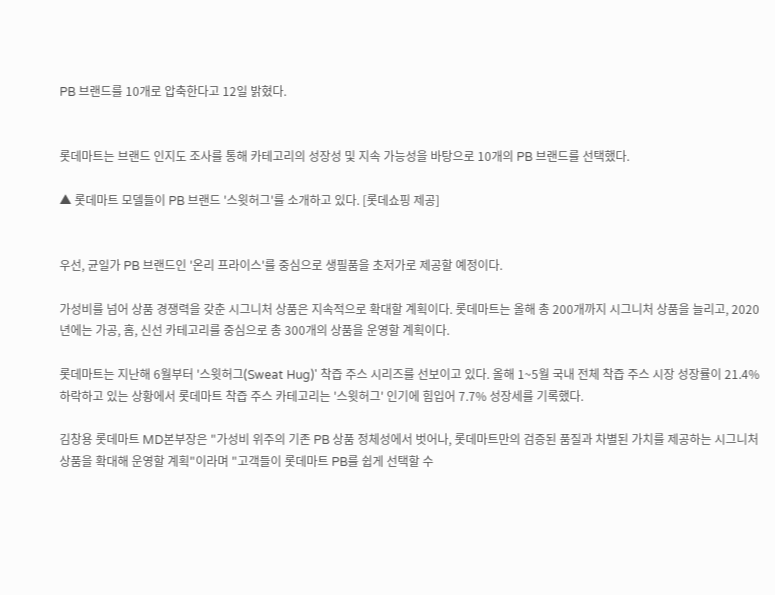PB 브랜드를 10개로 압축한다고 12일 밝혔다.


롯데마트는 브랜드 인지도 조사를 통해 카테고리의 성장성 및 지속 가능성을 바탕으로 10개의 PB 브랜드를 선택했다.

▲ 롯데마트 모델들이 PB 브랜드 '스윗허그'를 소개하고 있다. [롯데쇼핑 제공]


우선, 균일가 PB 브랜드인 '온리 프라이스'를 중심으로 생필품을 초저가로 제공할 예정이다.

가성비를 넘어 상품 경쟁력을 갖춘 시그니처 상품은 지속적으로 확대할 계획이다. 롯데마트는 올해 총 200개까지 시그니처 상품을 늘리고, 2020년에는 가공, 홈, 신선 카테고리를 중심으로 총 300개의 상품을 운영할 계획이다.

롯데마트는 지난해 6월부터 '스윗허그(Sweat Hug)' 착즙 주스 시리즈를 선보이고 있다. 올해 1~5월 국내 전체 착즙 주스 시장 성장률이 21.4% 하락하고 있는 상황에서 롯데마트 착즙 주스 카테고리는 '스윗허그' 인기에 힘입어 7.7% 성장세를 기록했다.

김창용 롯데마트 MD본부장은 "가성비 위주의 기존 PB 상품 정체성에서 벗어나, 롯데마트만의 검증된 품질과 차별된 가치를 제공하는 시그니처 상품을 확대해 운영할 계획"이라며 "고객들이 롯데마트 PB를 쉽게 선택할 수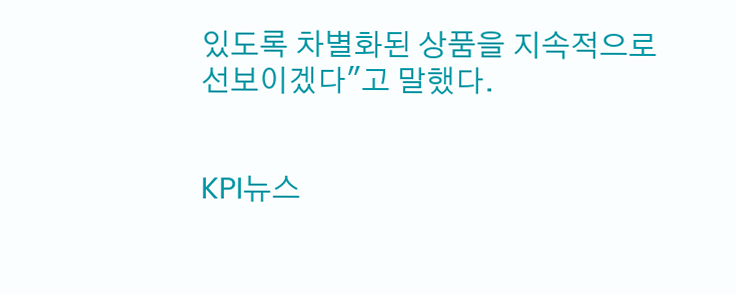있도록 차별화된 상품을 지속적으로 선보이겠다"고 말했다.


KPI뉴스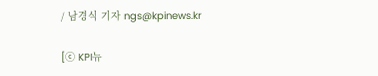/ 남경식 기자 ngs@kpinews.kr

[ⓒ KPI뉴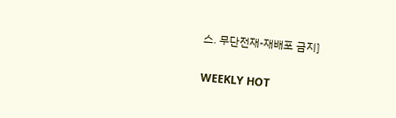스. 무단전재-재배포 금지]

WEEKLY HOT